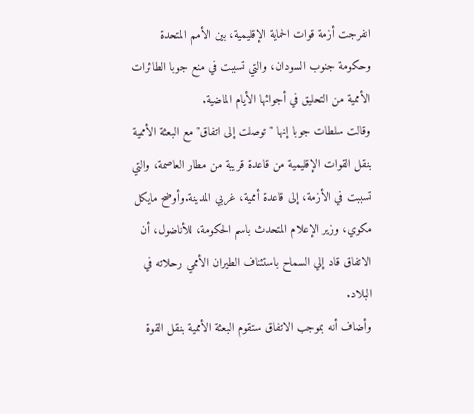انفرجت أزمة قوات الحماية الإقليمية، بين الأمم المتحدة وحكومة جنوب السودان، والتي تسببت في منع جوبا الطائرات الأممية من التحليق في أجوائها الأيام الماضية.
وقالت سلطات جوبا إنها "توصلت إلى اتفاق" مع البعثة الأممية بنقل القوات الإقليمية من قاعدة قريبة من مطار العاصمة، والتي تسببت في الأزمة، إلى قاعدة أممية، غربي المدينة.وأوضح مايكل مكوي، وزير الإعلام المتحدث باسم الحكومة، للأناضول، أن الاتفاق قاد إلي السماح باستئناف الطيران الأممي رحلاته في البلاد.
وأضاف أنه بموجب الاتفاق ستقوم البعثة الأممية بنقل القوة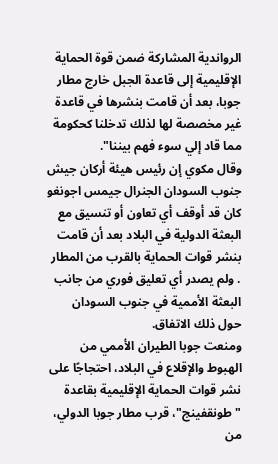الرواندية المشاركة ضمن قوة الحماية الإقليمية إلى قاعدة الجبل خارج مطار جوبا، بعد أن قامت بنشرها في قاعدة غير مخصصة لها لذلك تدخلنا كحكومة مما قاد إلي سوء فهم بيننا".
وقال مكوي إن رئيس هيئة أركان جيش جنوب السودان الجنرال جيمس اجونغو كان قد أوقف أي تعاون أو تنسيق مع البعثة الدولية في البلاد بعد أن قامت بنشر قوات الحماية بالقرب من المطار . ولم يصدر أي تعليق فوري من جانب البعثة الأممية في جنوب السودان حول ذلك الاتفاق.
ومنعت جوبا الطيران الأممي من الهبوط والإقلاع في البلاد، احتجاجًا على نشر قوات الحماية الإقليمية بقاعدة "طونقفينج"، قرب مطار جوبا الدولي، من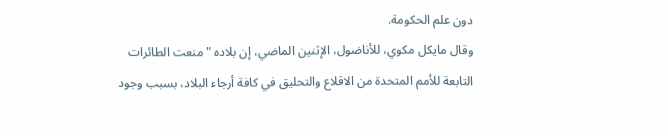دون علم الحكومة.
وقال مايكل مكوي، للأناضول، الإثنين الماضي، إن بلاده "منعت الطائرات التابعة للأمم المتحدة من الاقلاع والتحليق في كافة أرجاء البلاد، بسبب وجود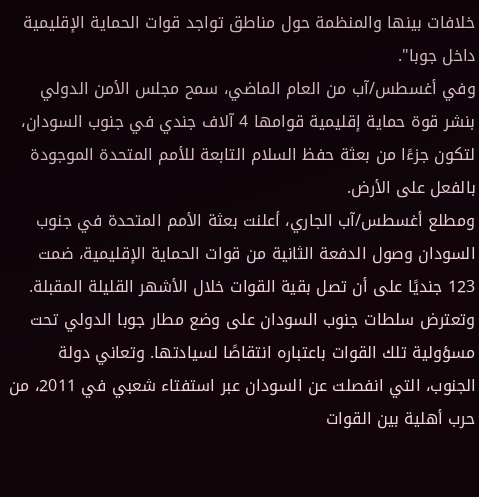خلافات بينها والمنظمة حول مناطق تواجد قوات الحماية الإقليمية داخل جوبا".
وفي أغسطس/آب من العام الماضي، سمح مجلس الأمن الدولي بنشر قوة حماية إقليمية قوامها 4 آلاف جندي في جنوب السودان، لتكون جزءًا من بعثة حفظ السلام التابعة للأمم المتحدة الموجودة بالفعل على الأرض.
ومطلع أغسطس/آب الجاري، أعلنت بعثة الأمم المتحدة في جنوب السودان وصول الدفعة الثانية من قوات الحماية الإقليمية، ضمت 123 جنديًا على أن تصل بقية القوات خلال الأشهر القليلة المقبلة.
وتعترض سلطات جنوب السودان على وضع مطار جوبا الدولي تحت مسؤولية تلك القوات باعتباره انتقاصًا لسيادتها. وتعاني دولة الجنوب، التي انفصلت عن السودان عبر استفتاء شعبي في 2011، من حرب أهلية بين القوات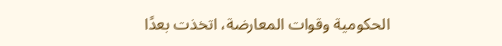الحكومية وقوات المعارضة، اتخذت بعدًا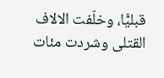قبليًّا، وخلّفت الالاف القتلى وشردت مئات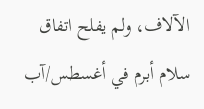الآلاف، ولم يفلح اتفاق سلام أبرم في أغسطس/آب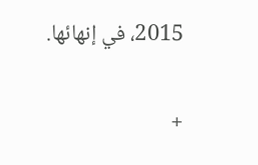2015، في إنهائها.

+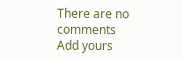There are no comments
Add yours